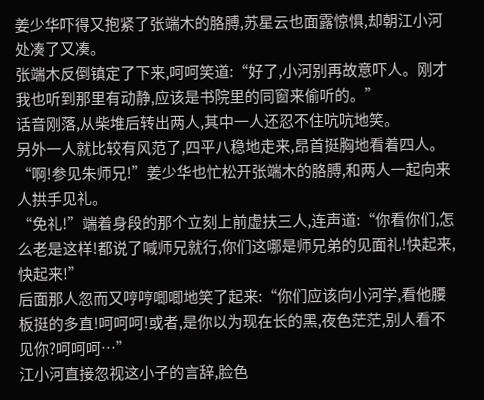姜少华吓得又抱紧了张端木的胳膊,苏星云也面露惊惧,却朝江小河处凑了又凑。
张端木反倒镇定了下来,呵呵笑道:“好了,小河别再故意吓人。刚才我也听到那里有动静,应该是书院里的同窗来偷听的。”
话音刚落,从柴堆后转出两人,其中一人还忍不住吭吭地笑。
另外一人就比较有风范了,四平八稳地走来,昂首挺胸地看着四人。
“啊!参见朱师兄!”姜少华也忙松开张端木的胳膊,和两人一起向来人拱手见礼。
“免礼!”端着身段的那个立刻上前虚扶三人,连声道:“你看你们,怎么老是这样!都说了喊师兄就行,你们这哪是师兄弟的见面礼!快起来,快起来!”
后面那人忽而又哼哼唧唧地笑了起来:“你们应该向小河学,看他腰板挺的多直!呵呵呵!或者,是你以为现在长的黑,夜色茫茫,别人看不见你?呵呵呵…”
江小河直接忽视这小子的言辞,脸色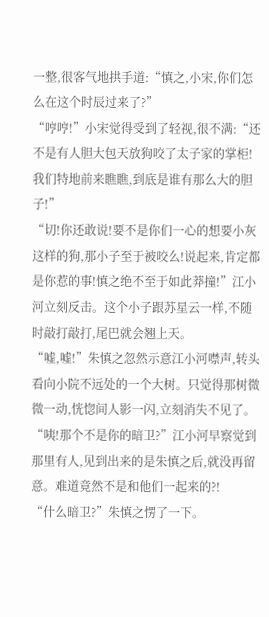一整,很客气地拱手道:“慎之,小宋,你们怎么在这个时辰过来了?”
“哼哼!”小宋觉得受到了轻视,很不满:“还不是有人胆大包天放狗咬了太子家的掌柜!我们特地前来瞧瞧,到底是谁有那么大的胆子!”
“切!你还敢说!要不是你们一心的想要小灰这样的狗,那小子至于被咬么!说起来,肯定都是你惹的事!慎之绝不至于如此莽撞!”江小河立刻反击。这个小子跟苏星云一样,不随时敲打敲打,尾巴就会翘上天。
“嘘,嘘!”朱慎之忽然示意江小河噤声,转头看向小院不远处的一个大树。只觉得那树微微一动,恍惚间人影一闪,立刻消失不见了。
“咦!那个不是你的暗卫?”江小河早察觉到那里有人,见到出来的是朱慎之后,就没再留意。难道竟然不是和他们一起来的?!
“什么暗卫?”朱慎之愣了一下。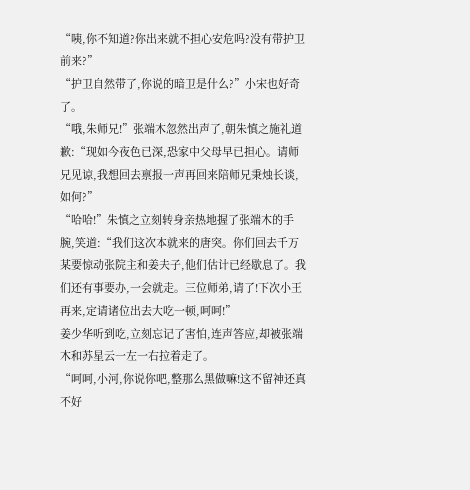“咦,你不知道?你出来就不担心安危吗?没有带护卫前来?”
“护卫自然带了,你说的暗卫是什么?”小宋也好奇了。
“哦,朱师兄!”张端木忽然出声了,朝朱慎之施礼道歉:“现如今夜色已深,恐家中父母早已担心。请师兄见谅,我想回去禀报一声再回来陪师兄秉烛长谈,如何?”
“哈哈!”朱慎之立刻转身亲热地握了张端木的手腕,笑道:“我们这次本就来的唐突。你们回去千万某要惊动张院主和姜夫子,他们估计已经歇息了。我们还有事要办,一会就走。三位师弟,请了!下次小王再来,定请诸位出去大吃一顿,呵呵!”
姜少华听到吃,立刻忘记了害怕,连声答应,却被张端木和苏星云一左一右拉着走了。
“呵呵,小河,你说你吧,整那么黑做嘛!这不留神还真不好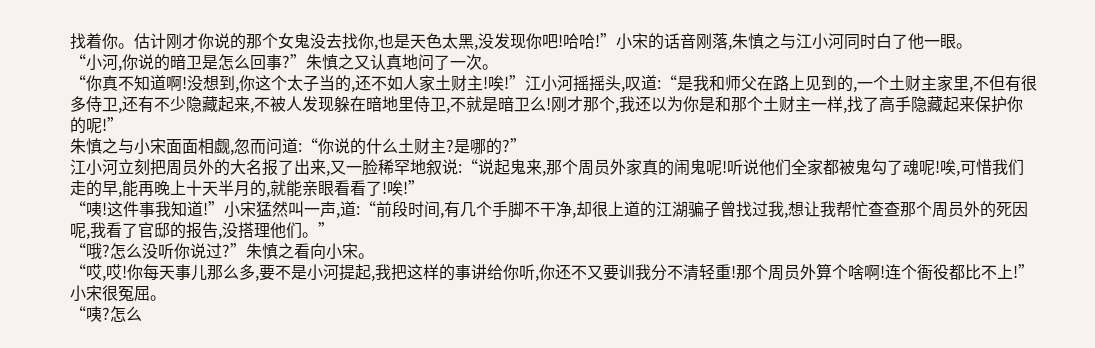找着你。估计刚才你说的那个女鬼没去找你,也是天色太黑,没发现你吧!哈哈!”小宋的话音刚落,朱慎之与江小河同时白了他一眼。
“小河,你说的暗卫是怎么回事?”朱慎之又认真地问了一次。
“你真不知道啊!没想到,你这个太子当的,还不如人家土财主!唉!”江小河摇摇头,叹道:“是我和师父在路上见到的,一个土财主家里,不但有很多侍卫,还有不少隐藏起来,不被人发现躲在暗地里侍卫,不就是暗卫么!刚才那个,我还以为你是和那个土财主一样,找了高手隐藏起来保护你的呢!”
朱慎之与小宋面面相觑,忽而问道:“你说的什么土财主?是哪的?”
江小河立刻把周员外的大名报了出来,又一脸稀罕地叙说:“说起鬼来,那个周员外家真的闹鬼呢!听说他们全家都被鬼勾了魂呢!唉,可惜我们走的早,能再晚上十天半月的,就能亲眼看看了!唉!”
“咦!这件事我知道!”小宋猛然叫一声,道:“前段时间,有几个手脚不干净,却很上道的江湖骗子曾找过我,想让我帮忙查查那个周员外的死因呢,我看了官邸的报告,没搭理他们。”
“哦?怎么没听你说过?”朱慎之看向小宋。
“哎,哎!你每天事儿那么多,要不是小河提起,我把这样的事讲给你听,你还不又要训我分不清轻重!那个周员外算个啥啊!连个衙役都比不上!”小宋很冤屈。
“咦?怎么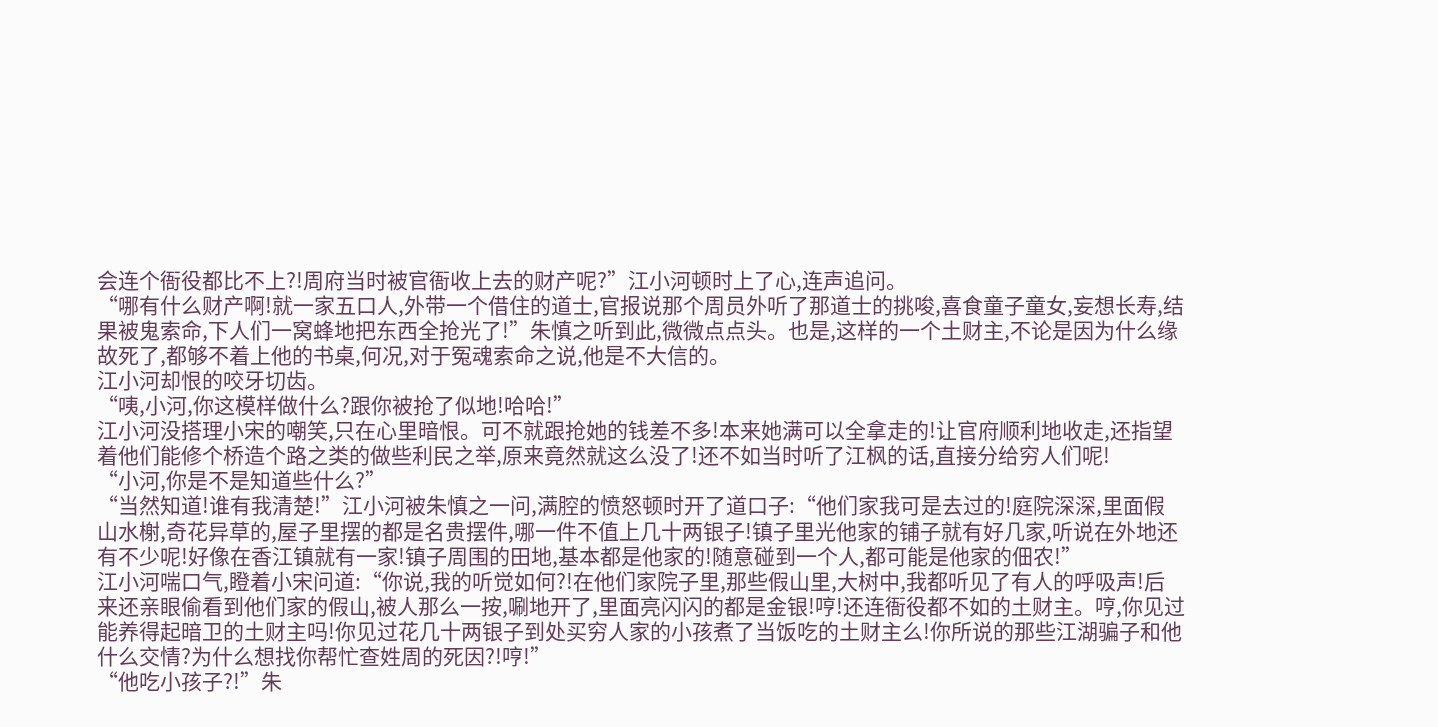会连个衙役都比不上?!周府当时被官衙收上去的财产呢?”江小河顿时上了心,连声追问。
“哪有什么财产啊!就一家五口人,外带一个借住的道士,官报说那个周员外听了那道士的挑唆,喜食童子童女,妄想长寿,结果被鬼索命,下人们一窝蜂地把东西全抢光了!”朱慎之听到此,微微点点头。也是,这样的一个土财主,不论是因为什么缘故死了,都够不着上他的书桌,何况,对于冤魂索命之说,他是不大信的。
江小河却恨的咬牙切齿。
“咦,小河,你这模样做什么?跟你被抢了似地!哈哈!”
江小河没搭理小宋的嘲笑,只在心里暗恨。可不就跟抢她的钱差不多!本来她满可以全拿走的!让官府顺利地收走,还指望着他们能修个桥造个路之类的做些利民之举,原来竟然就这么没了!还不如当时听了江枫的话,直接分给穷人们呢!
“小河,你是不是知道些什么?”
“当然知道!谁有我清楚!”江小河被朱慎之一问,满腔的愤怒顿时开了道口子:“他们家我可是去过的!庭院深深,里面假山水榭,奇花异草的,屋子里摆的都是名贵摆件,哪一件不值上几十两银子!镇子里光他家的铺子就有好几家,听说在外地还有不少呢!好像在香江镇就有一家!镇子周围的田地,基本都是他家的!随意碰到一个人,都可能是他家的佃农!”
江小河喘口气,瞪着小宋问道:“你说,我的听觉如何?!在他们家院子里,那些假山里,大树中,我都听见了有人的呼吸声!后来还亲眼偷看到他们家的假山,被人那么一按,唰地开了,里面亮闪闪的都是金银!哼!还连衙役都不如的土财主。哼,你见过能养得起暗卫的土财主吗!你见过花几十两银子到处买穷人家的小孩煮了当饭吃的土财主么!你所说的那些江湖骗子和他什么交情?为什么想找你帮忙查姓周的死因?!哼!”
“他吃小孩子?!”朱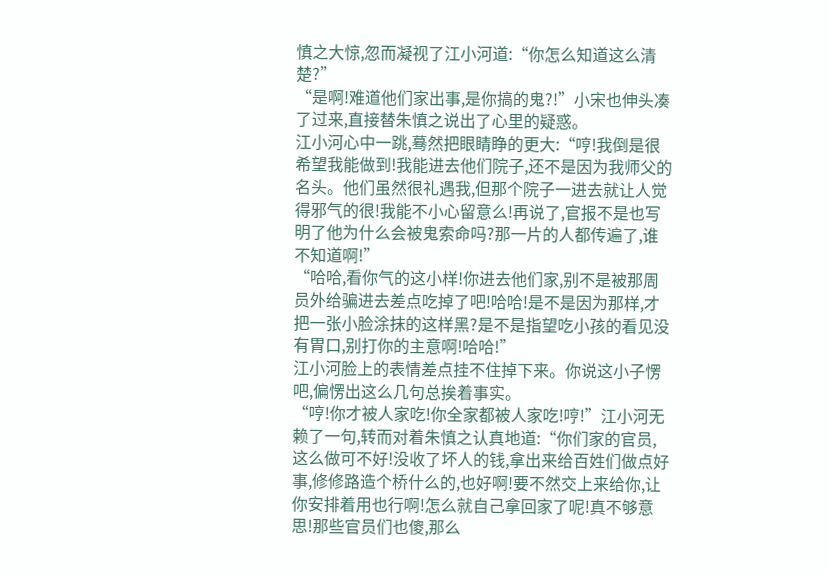慎之大惊,忽而凝视了江小河道:“你怎么知道这么清楚?”
“是啊!难道他们家出事,是你搞的鬼?!”小宋也伸头凑了过来,直接替朱慎之说出了心里的疑惑。
江小河心中一跳,蓦然把眼睛睁的更大:“哼!我倒是很希望我能做到!我能进去他们院子,还不是因为我师父的名头。他们虽然很礼遇我,但那个院子一进去就让人觉得邪气的很!我能不小心留意么!再说了,官报不是也写明了他为什么会被鬼索命吗?那一片的人都传遍了,谁不知道啊!”
“哈哈,看你气的这小样!你进去他们家,别不是被那周员外给骗进去差点吃掉了吧!哈哈!是不是因为那样,才把一张小脸涂抹的这样黑?是不是指望吃小孩的看见没有胃口,别打你的主意啊!哈哈!”
江小河脸上的表情差点挂不住掉下来。你说这小子愣吧,偏愣出这么几句总挨着事实。
“哼!你才被人家吃!你全家都被人家吃!哼!”江小河无赖了一句,转而对着朱慎之认真地道:“你们家的官员,这么做可不好!没收了坏人的钱,拿出来给百姓们做点好事,修修路造个桥什么的,也好啊!要不然交上来给你,让你安排着用也行啊!怎么就自己拿回家了呢!真不够意思!那些官员们也傻,那么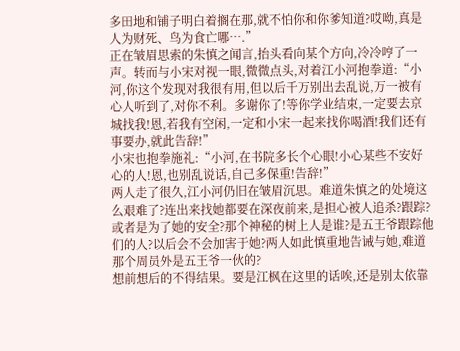多田地和铺子明白着搁在那,就不怕你和你爹知道?哎呦,真是人为财死、鸟为食亡哪….”
正在皱眉思索的朱慎之闻言,抬头看向某个方向,冷冷哼了一声。转而与小宋对视一眼,微微点头,对着江小河抱拳道:“小河,你这个发现对我很有用,但以后千万别出去乱说,万一被有心人听到了,对你不利。多谢你了!等你学业结束,一定要去京城找我!恩,若我有空闲,一定和小宋一起来找你喝酒!我们还有事要办,就此告辞!”
小宋也抱拳施礼:“小河,在书院多长个心眼!小心某些不安好心的人!恩,也别乱说话,自己多保重!告辞!”
两人走了很久,江小河仍旧在皱眉沉思。难道朱慎之的处境这么艰难了?连出来找她都要在深夜前来,是担心被人追杀?跟踪?或者是为了她的安全?那个神秘的树上人是谁?是五王爷跟踪他们的人?以后会不会加害于她?两人如此慎重地告诫与她,难道那个周员外是五王爷一伙的?
想前想后的不得结果。要是江枫在这里的话唉,还是别太依靠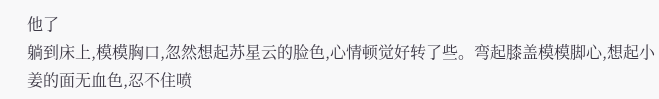他了
躺到床上,模模胸口,忽然想起苏星云的脸色,心情顿觉好转了些。弯起膝盖模模脚心,想起小姜的面无血色,忍不住喷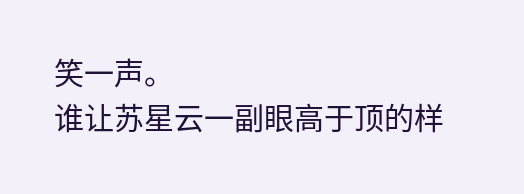笑一声。
谁让苏星云一副眼高于顶的样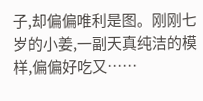子,却偏偏唯利是图。刚刚七岁的小姜,一副天真纯洁的模样,偏偏好吃又……